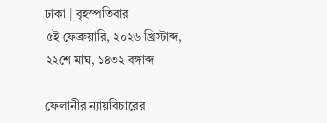ঢাকা | বৃহস্পতিবার
৫ই ফেব্রুয়ারি, ২০২৬ খ্রিস্টাব্দ,
২২শে মাঘ, ১৪৩২ বঙ্গাব্দ

ফেলানীর ন্যায়বিচারের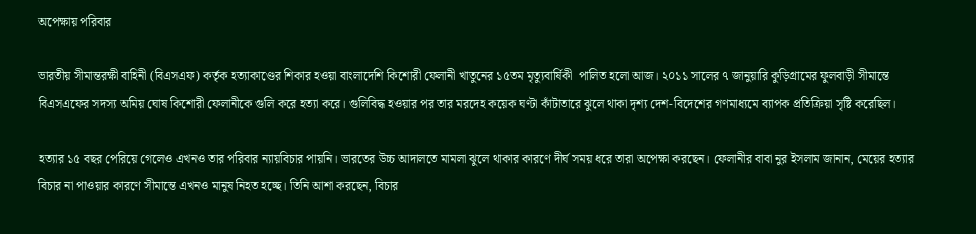অপেক্ষায় পরিবার

ভারতীয় সীমান্তরক্ষী বাহিনী (বিএসএফ) কর্তৃক হত্যাকাণ্ডের শিকার হওয়া বাংলাদেশি কিশোরী ফেলানী খাতুনের ১৫তম মৃত্যুবার্ষিকী  পালিত হলো আজ। ২০১১ সালের ৭ জানুয়ারি কুড়িগ্রামের ফুলবাড়ী সীমান্তে বিএসএফের সদস্য অমিয় ঘোষ কিশোরী ফেলানীকে গুলি করে হত্যা করে। গুলিবিদ্ধ হওয়ার পর তার মরদেহ কয়েক ঘণ্টা কাঁটাতারে ঝুলে থাকা দৃশ্য দেশ-বিদেশের গণমাধ্যমে ব্যাপক প্রতিক্রিয়া সৃষ্টি করেছিল।

হত্যার ১৫ বছর পেরিয়ে গেলেও এখনও তার পরিবার ন্যায়বিচার পায়নি। ভারতের উচ্চ আদালতে মামলা ঝুলে থাকার কারণে দীর্ঘ সময় ধরে তারা অপেক্ষা করছেন। ফেলানীর বাবা নুর ইসলাম জানান, মেয়ের হত্যার বিচার না পাওয়ার কারণে সীমান্তে এখনও মানুষ নিহত হচ্ছে। তিনি আশা করছেন, বিচার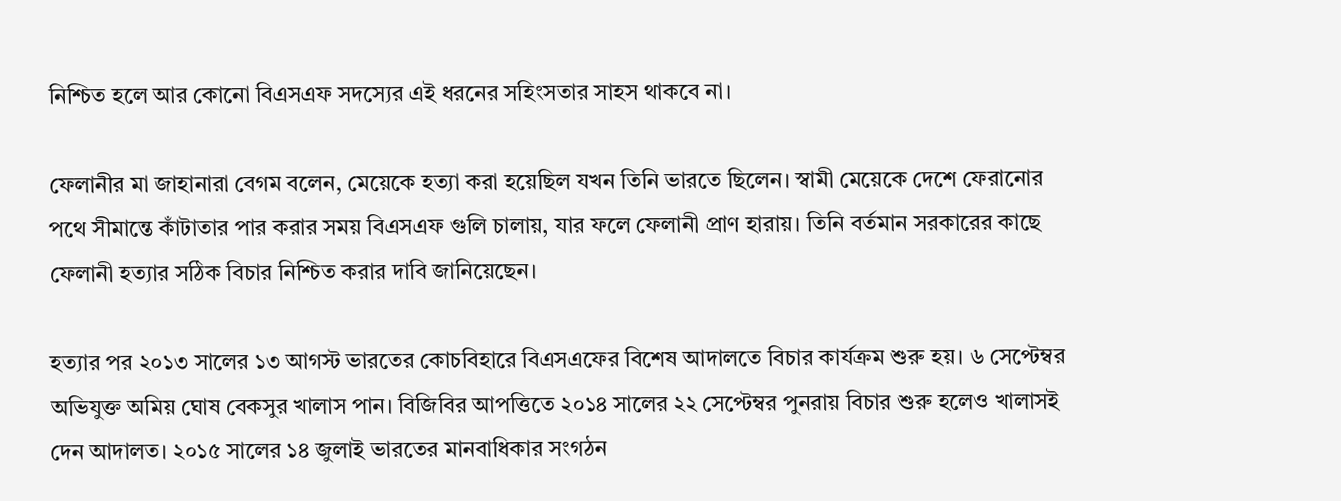নিশ্চিত হলে আর কোনো বিএসএফ সদস্যের এই ধরনের সহিংসতার সাহস থাকবে না।

ফেলানীর মা জাহানারা বেগম বলেন, মেয়েকে হত্যা করা হয়েছিল যখন তিনি ভারতে ছিলেন। স্বামী মেয়েকে দেশে ফেরানোর পথে সীমান্তে কাঁটাতার পার করার সময় বিএসএফ গুলি চালায়, যার ফলে ফেলানী প্রাণ হারায়। তিনি বর্তমান সরকারের কাছে ফেলানী হত্যার সঠিক বিচার নিশ্চিত করার দাবি জানিয়েছেন।

হত্যার পর ২০১৩ সালের ১৩ আগস্ট ভারতের কোচবিহারে বিএসএফের বিশেষ আদালতে বিচার কার্যক্রম শুরু হয়। ৬ সেপ্টেম্বর অভিযুক্ত অমিয় ঘোষ বেকসুর খালাস পান। বিজিবির আপত্তিতে ২০১৪ সালের ২২ সেপ্টেম্বর পুনরায় বিচার শুরু হলেও খালাসই দেন আদালত। ২০১৫ সালের ১৪ জুলাই ভারতের মানবাধিকার সংগঠন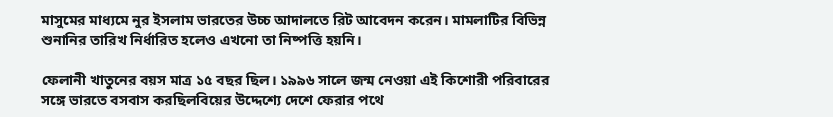মাসুমের মাধ্যমে নুর ইসলাম ভারতের উচ্চ আদালতে রিট আবেদন করেন। মামলাটির বিভিন্ন শুনানির তারিখ নির্ধারিত হলেও এখনো তা নিষ্পত্তি হয়নি।

ফেলানী খাতুনের বয়স মাত্র ১৫ বছর ছিল। ১৯৯৬ সালে জন্ম নেওয়া এই কিশোরী পরিবারের সঙ্গে ভারতে বসবাস করছিলবিয়ের উদ্দেশ্যে দেশে ফেরার পথে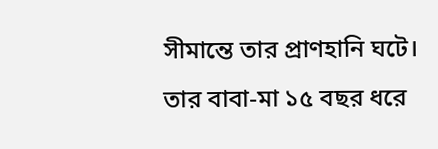সীমান্তে তার প্রাণহানি ঘটে। তার বাবা-মা ১৫ বছর ধরে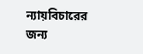ন্যায়বিচারের জন্য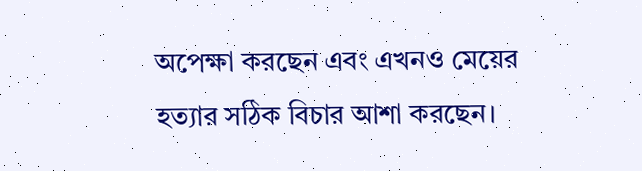অপেক্ষা করছেন এবং এখনও মেয়ের হত্যার সঠিক বিচার আশা করছেন।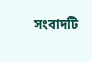সংবাদটি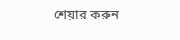শেয়ার করুন